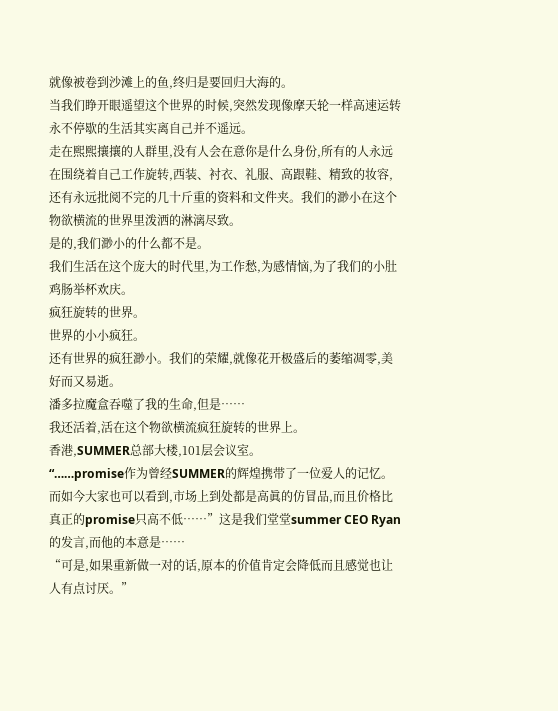就像被卷到沙滩上的鱼,终归是要回归大海的。
当我们睁开眼遥望这个世界的时候,突然发现像摩天轮一样高速运转永不停歇的生活其实离自己并不遥远。
走在熙熙攘攘的人群里,没有人会在意你是什么身份,所有的人永远在围绕着自己工作旋转,西装、衬衣、礼服、高跟鞋、精致的妆容,还有永远批阅不完的几十斤重的资料和文件夹。我们的渺小在这个物欲横流的世界里泼洒的淋漓尽致。
是的,我们渺小的什么都不是。
我们生活在这个庞大的时代里,为工作愁,为感情恼,为了我们的小肚鸡肠举杯欢庆。
疯狂旋转的世界。
世界的小小疯狂。
还有世界的疯狂渺小。我们的荣耀,就像花开极盛后的萎缩凋零,美好而又易逝。
潘多拉魔盒吞噬了我的生命,但是……
我还活着,活在这个物欲横流疯狂旋转的世界上。
香港,SUMMER总部大楼,101层会议室。
“……promise作为曾经SUMMER的辉煌携带了一位爱人的记忆。而如今大家也可以看到,市场上到处都是高眞的仿冒品,而且价格比真正的promise只高不低……”这是我们堂堂summer CEO Ryan的发言,而他的本意是……
“可是,如果重新做一对的话,原本的价值肯定会降低而且感觉也让人有点讨厌。”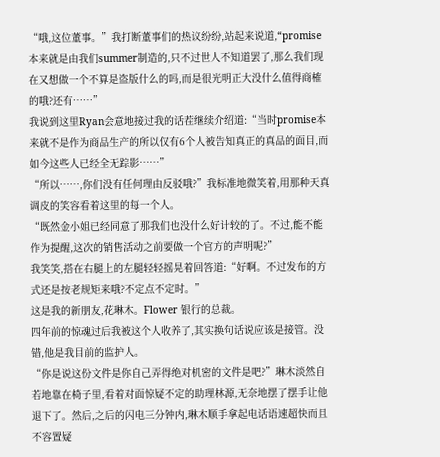“哦,这位董事。”我打断董事们的热议纷纷,站起来说道,“promise本来就是由我们summer制造的,只不过世人不知道罢了,那么我们现在又想做一个不算是盗版什么的吗,而是很光明正大没什么值得商榷的哦?还有……”
我说到这里Ryan会意地接过我的话茬继续介绍道:“当时promise本来就不是作为商品生产的所以仅有6个人被告知真正的真品的面目,而如今这些人已经全无踪影……”
“所以……,你们没有任何理由反驳哦?”我标准地微笑着,用那种天真调皮的笑容看着这里的每一个人。
“既然金小姐已经同意了那我们也没什么好计较的了。不过,能不能作为提醒,这次的销售活动之前要做一个官方的声明呢?”
我笑笑,搭在右腿上的左腿轻轻摇晃着回答道:“好啊。不过发布的方式还是按老规矩来哦?不定点不定时。”
这是我的新朋友,花琳木。Flower 银行的总裁。
四年前的惊魂过后我被这个人收养了,其实换句话说应该是接管。没错,他是我目前的监护人。
“你是说这份文件是你自己弄得绝对机密的文件是吧?”琳木淡然自若地靠在椅子里,看着对面惊疑不定的助理林源,无奈地摆了摆手让他退下了。然后,之后的闪电三分钟内,琳木顺手拿起电话语速超快而且不容置疑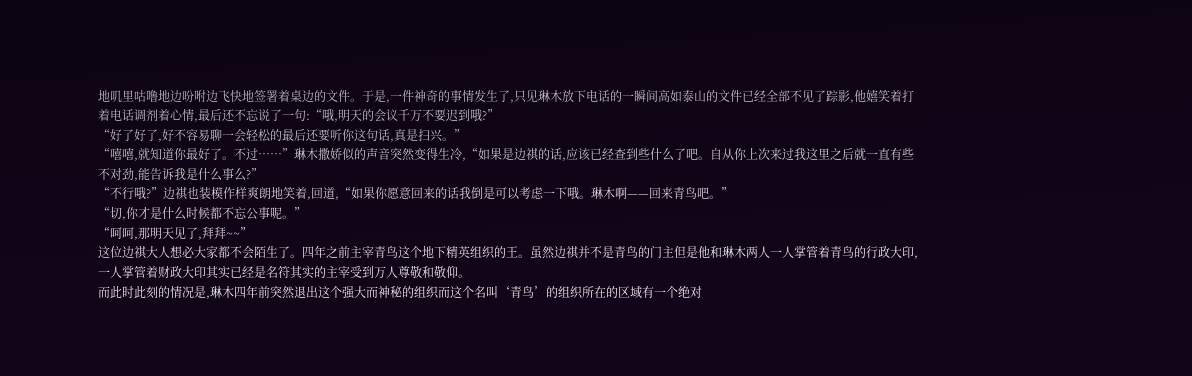地叽里咕噜地边吩咐边飞快地签署着桌边的文件。于是,一件神奇的事情发生了,只见琳木放下电话的一瞬间高如泰山的文件已经全部不见了踪影,他嬉笑着打着电话调剂着心情,最后还不忘说了一句:“哦,明天的会议千万不要迟到哦?”
“好了好了,好不容易聊一会轻松的最后还要听你这句话,真是扫兴。”
“嘻嘻,就知道你最好了。不过……”琳木撒娇似的声音突然变得生冷,“如果是边祺的话,应该已经查到些什么了吧。自从你上次来过我这里之后就一直有些不对劲,能告诉我是什么事么?”
“不行哦?”边祺也装模作样爽朗地笑着,回道,“如果你愿意回来的话我倒是可以考虑一下哦。琳木啊——回来青鸟吧。”
“切,你才是什么时候都不忘公事呢。”
“呵呵,那明天见了,拜拜~~”
这位边祺大人想必大家都不会陌生了。四年之前主宰青鸟这个地下精英组织的王。虽然边祺并不是青鸟的门主但是他和琳木两人一人掌管着青鸟的行政大印,一人掌管着财政大印其实已经是名符其实的主宰受到万人尊敬和敬仰。
而此时此刻的情况是,琳木四年前突然退出这个强大而神秘的组织而这个名叫‘青鸟’的组织所在的区域有一个绝对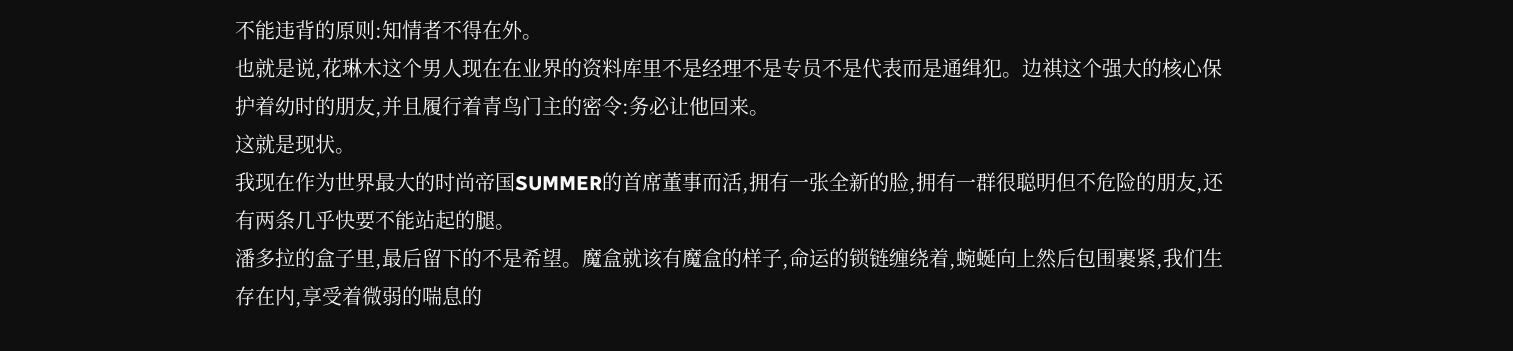不能违背的原则:知情者不得在外。
也就是说,花琳木这个男人现在在业界的资料库里不是经理不是专员不是代表而是通缉犯。边祺这个强大的核心保护着幼时的朋友,并且履行着青鸟门主的密令:务必让他回来。
这就是现状。
我现在作为世界最大的时尚帝国SUMMER的首席董事而活,拥有一张全新的脸,拥有一群很聪明但不危险的朋友,还有两条几乎快要不能站起的腿。
潘多拉的盒子里,最后留下的不是希望。魔盒就该有魔盒的样子,命运的锁链缠绕着,蜿蜒向上然后包围裹紧,我们生存在内,享受着微弱的喘息的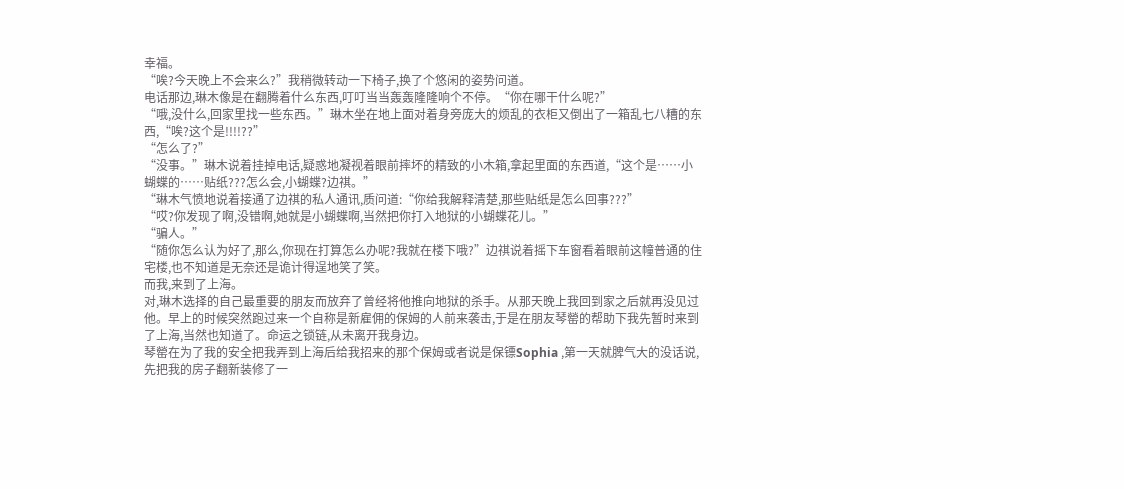幸福。
“唉?今天晚上不会来么?”我稍微转动一下椅子,换了个悠闲的姿势问道。
电话那边,琳木像是在翻腾着什么东西,叮叮当当轰轰隆隆响个不停。“你在哪干什么呢?”
“哦,没什么,回家里找一些东西。”琳木坐在地上面对着身旁庞大的烦乱的衣柜又倒出了一箱乱七八糟的东西,“唉?这个是!!!!??”
“怎么了?”
“没事。”琳木说着挂掉电话,疑惑地凝视着眼前摔坏的精致的小木箱,拿起里面的东西道,“这个是……小蝴蝶的……贴纸???怎么会,小蝴蝶?边祺。”
“琳木气愤地说着接通了边祺的私人通讯,质问道:“你给我解释清楚,那些贴纸是怎么回事???”
“哎?你发现了啊,没错啊,她就是小蝴蝶啊,当然把你打入地狱的小蝴蝶花儿。”
“骗人。”
“随你怎么认为好了,那么,你现在打算怎么办呢?我就在楼下哦?”边祺说着摇下车窗看着眼前这幢普通的住宅楼,也不知道是无奈还是诡计得逞地笑了笑。
而我,来到了上海。
对,琳木选择的自己最重要的朋友而放弃了曾经将他推向地狱的杀手。从那天晚上我回到家之后就再没见过他。早上的时候突然跑过来一个自称是新雇佣的保姆的人前来袭击,于是在朋友琴罃的帮助下我先暂时来到了上海,当然也知道了。命运之锁链,从未离开我身边。
琴罃在为了我的安全把我弄到上海后给我招来的那个保姆或者说是保镖Sophia ,第一天就脾气大的没话说,先把我的房子翻新装修了一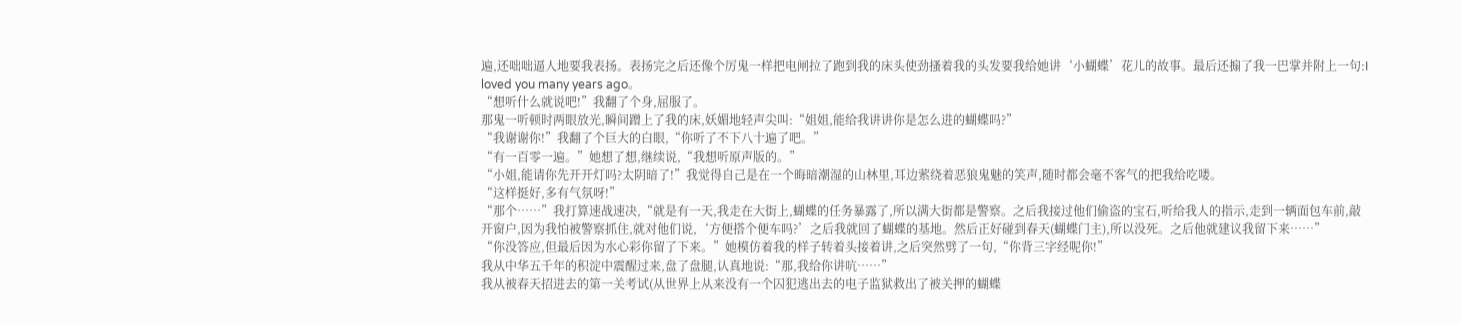遍,还咄咄逼人地要我表扬。表扬完之后还像个厉鬼一样把电闸拉了跑到我的床头使劲搔着我的头发要我给她讲‘小蝴蝶’花儿的故事。最后还搧了我一巴掌并附上一句:I loved you many years ago。
“想听什么就说吧!”我翻了个身,屈服了。
那鬼一听顿时两眼放光,瞬间蹭上了我的床,妖媚地轻声尖叫:“姐姐,能给我讲讲你是怎么进的蝴蝶吗?”
“我谢谢你!”我翻了个巨大的白眼,“你听了不下八十遍了吧。”
“有一百零一遍。”她想了想,继续说,“我想听原声版的。”
“小姐,能请你先开开灯吗?太阴暗了!”我觉得自己是在一个晦暗潮湿的山林里,耳边萦绕着恶狼鬼魅的笑声,随时都会毫不客气的把我给吃喽。
“这样挺好,多有气氛呀!”
“那个……”我打算速战速决,“就是有一天,我走在大街上,蝴蝶的任务暴露了,所以满大街都是警察。之后我接过他们偷盗的宝石,听给我人的指示,走到一辆面包车前,敲开窗户,因为我怕被警察抓住,就对他们说,‘方便搭个便车吗?’之后我就回了蝴蝶的基地。然后正好碰到春天(蝴蝶门主),所以没死。之后他就建议我留下来……”
“你没答应,但最后因为水心彩你留了下来。”她模仿着我的样子转着头接着讲,之后突然劈了一句,“你背三字经呢你!”
我从中华五千年的积淀中震醒过来,盘了盘腿,认真地说:“那,我给你讲吭……”
我从被春天招进去的第一关考试(从世界上从来没有一个囚犯逃出去的电子监狱救出了被关押的蝴蝶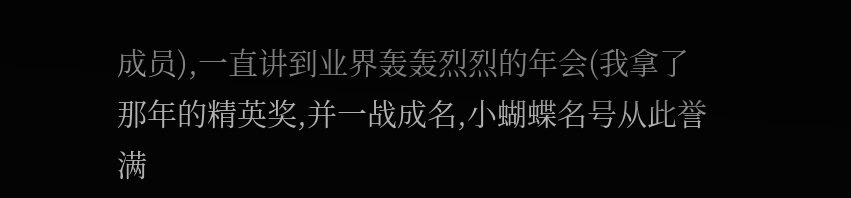成员),一直讲到业界轰轰烈烈的年会(我拿了那年的精英奖,并一战成名,小蝴蝶名号从此誉满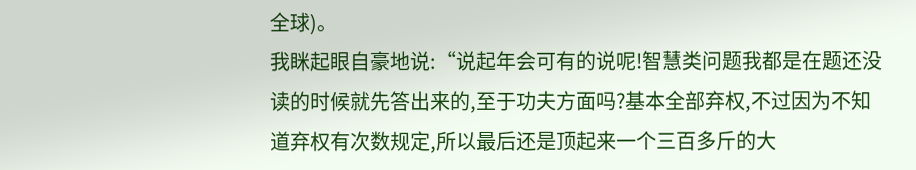全球)。
我眯起眼自豪地说:“说起年会可有的说呢!智慧类问题我都是在题还没读的时候就先答出来的,至于功夫方面吗?基本全部弃权,不过因为不知道弃权有次数规定,所以最后还是顶起来一个三百多斤的大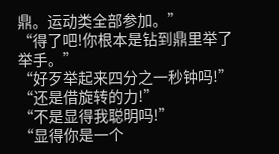鼎。运动类全部参加。”
“得了吧!你根本是钻到鼎里举了举手。”
“好歹举起来四分之一秒钟吗!”
“还是借旋转的力!”
“不是显得我聪明吗!”
“显得你是一个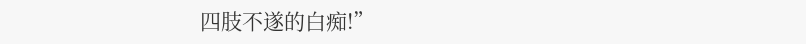四肢不遂的白痴!”